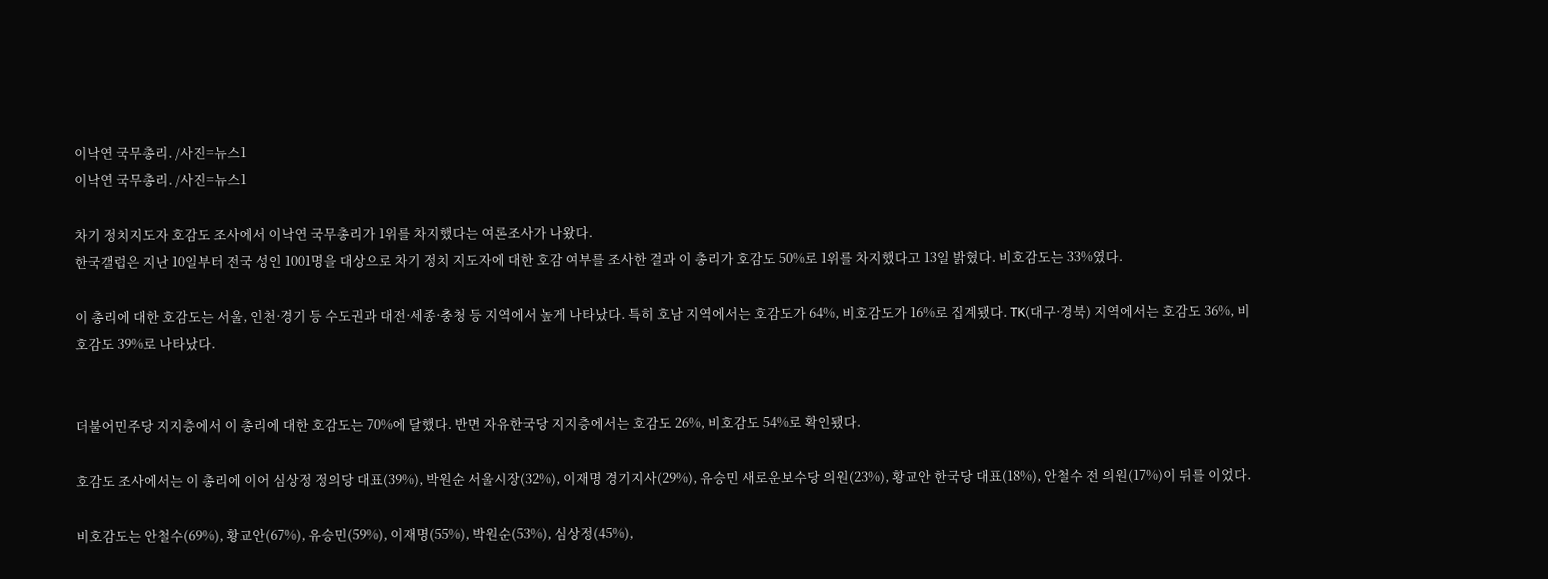이낙연 국무총리. /사진=뉴스1
이낙연 국무총리. /사진=뉴스1

차기 정치지도자 호감도 조사에서 이낙연 국무총리가 1위를 차지했다는 여론조사가 나왔다.
한국갤럽은 지난 10일부터 전국 성인 1001명을 대상으로 차기 정치 지도자에 대한 호감 여부를 조사한 결과 이 총리가 호감도 50%로 1위를 차지했다고 13일 밝혔다. 비호감도는 33%였다.

이 총리에 대한 호감도는 서울, 인천·경기 등 수도권과 대전·세종·충청 등 지역에서 높게 나타났다. 특히 호남 지역에서는 호감도가 64%, 비호감도가 16%로 집계됐다. TK(대구·경북) 지역에서는 호감도 36%, 비호감도 39%로 나타났다.


더불어민주당 지지층에서 이 총리에 대한 호감도는 70%에 달했다. 반면 자유한국당 지지층에서는 호감도 26%, 비호감도 54%로 확인됐다.

호감도 조사에서는 이 총리에 이어 심상정 정의당 대표(39%), 박원순 서울시장(32%), 이재명 경기지사(29%), 유승민 새로운보수당 의원(23%), 황교안 한국당 대표(18%), 안철수 전 의원(17%)이 뒤를 이었다.

비호감도는 안철수(69%), 황교안(67%), 유승민(59%), 이재명(55%), 박원순(53%), 심상정(45%),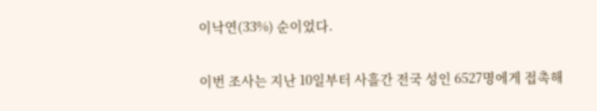이낙연(33%) 순이었다.


이번 조사는 지난 10일부터 사흘간 전국 성인 6527명에게 접촉해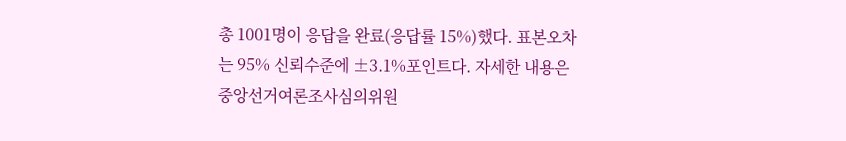총 1001명이 응답을 완료(응답률 15%)했다. 표본오차는 95% 신뢰수준에 ±3.1%포인트다. 자세한 내용은 중앙선거여론조사심의위원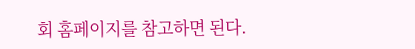회 홈페이지를 참고하면 된다.